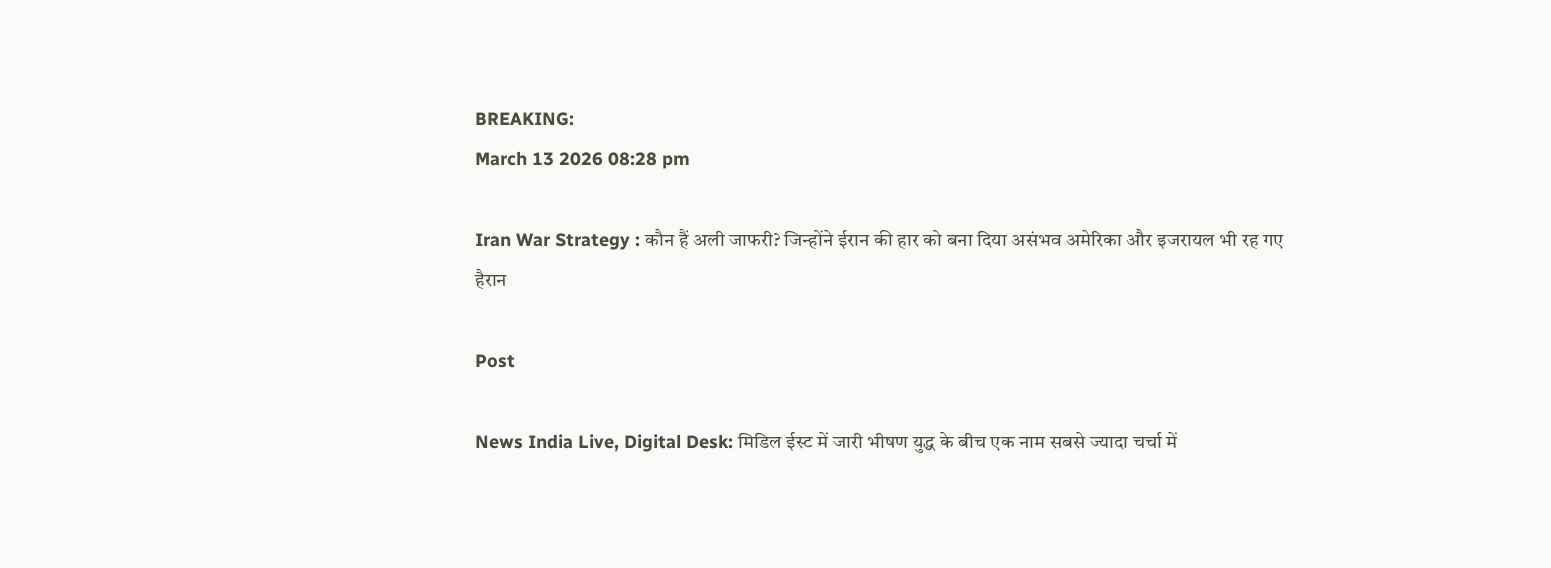BREAKING:
March 13 2026 08:28 pm

Iran War Strategy : कौन हैं अली जाफरी? जिन्होंने ईरान की हार को बना दिया असंभव अमेरिका और इजरायल भी रह गए हैरान

Post

News India Live, Digital Desk: मिडिल ईस्ट में जारी भीषण युद्ध के बीच एक नाम सबसे ज्यादा चर्चा में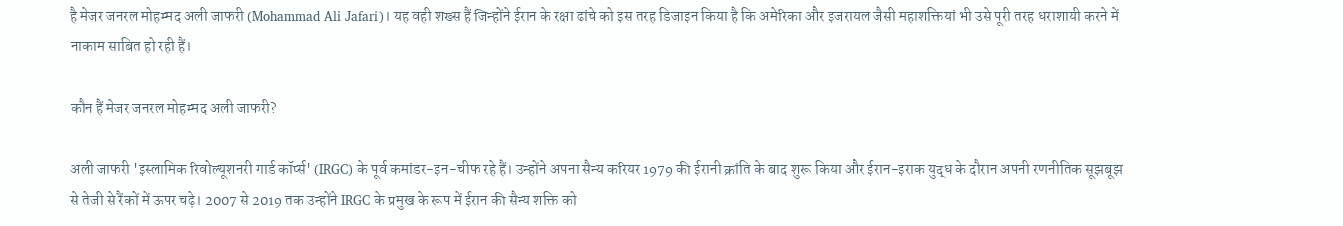है मेजर जनरल मोहम्मद अली जाफरी (Mohammad Ali Jafari)। यह वही शख्स हैं जिन्होंने ईरान के रक्षा ढांचे को इस तरह डिजाइन किया है कि अमेरिका और इजरायल जैसी महाशक्तियां भी उसे पूरी तरह धराशायी करने में नाकाम साबित हो रही हैं।

कौन हैं मेजर जनरल मोहम्मद अली जाफरी?

अली जाफरी 'इस्लामिक रिवोल्यूशनरी गार्ड कॉर्प्स' (IRGC) के पूर्व कमांडर-इन-चीफ रहे हैं। उन्होंने अपना सैन्य करियर 1979 की ईरानी क्रांति के बाद शुरू किया और ईरान-इराक युद्ध के दौरान अपनी रणनीतिक सूझबूझ से तेजी से रैंकों में ऊपर चढ़े। 2007 से 2019 तक उन्होंने IRGC के प्रमुख के रूप में ईरान की सैन्य शक्ति को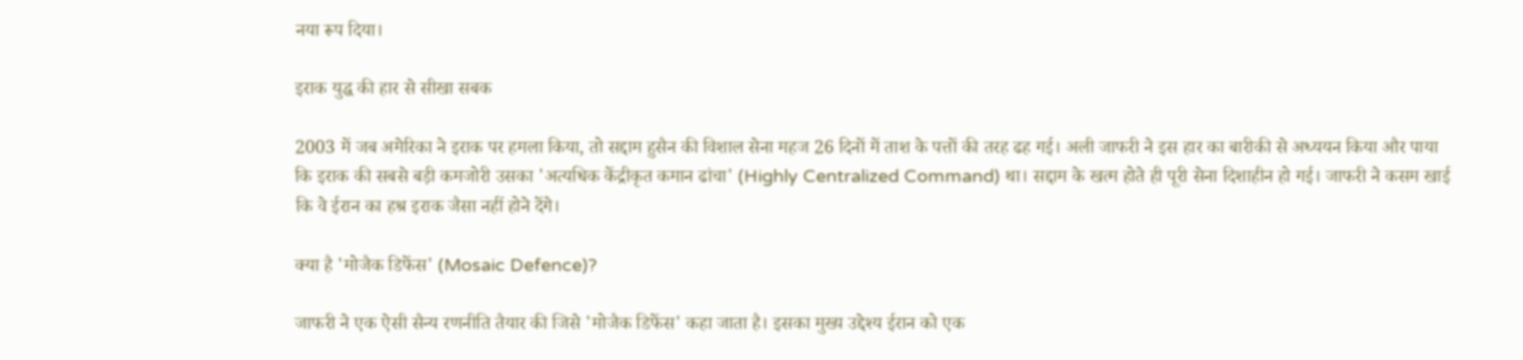नया रूप दिया।

इराक युद्ध की हार से सीखा सबक

2003 में जब अमेरिका ने इराक पर हमला किया, तो सद्दाम हुसैन की विशाल सेना महज 26 दिनों में ताश के पत्तों की तरह ढह गई। अली जाफरी ने इस हार का बारीकी से अध्ययन किया और पाया कि इराक की सबसे बड़ी कमजोरी उसका 'अत्यधिक केंद्रीकृत कमान ढांचा' (Highly Centralized Command) था। सद्दाम के खत्म होते ही पूरी सेना दिशाहीन हो गई। जाफरी ने कसम खाई कि वे ईरान का हश्र इराक जैसा नहीं होने देंगे।

क्या है 'मोजैक डिफेंस' (Mosaic Defence)?

जाफरी ने एक ऐसी सैन्य रणनीति तैयार की जिसे 'मोजैक डिफेंस' कहा जाता है। इसका मुख्य उद्देश्य ईरान को एक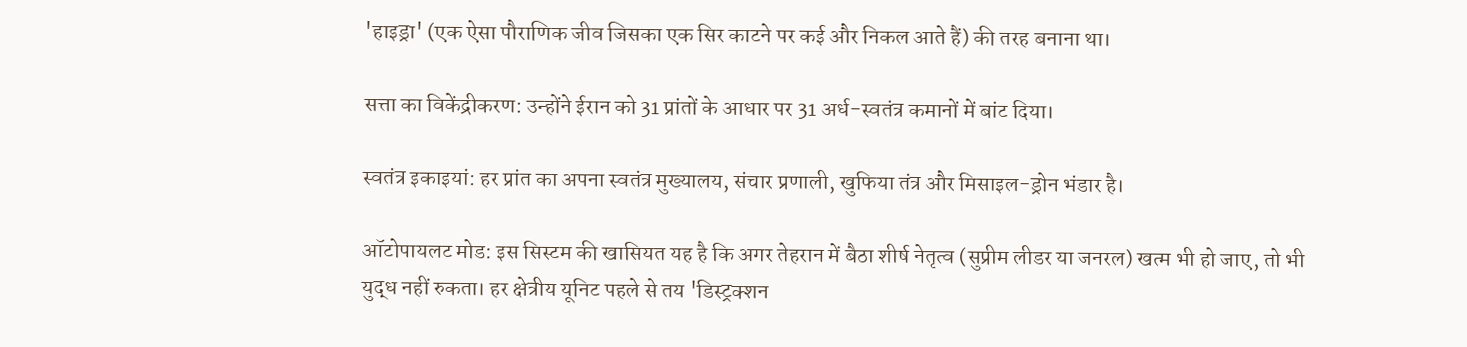'हाइड्रा' (एक ऐसा पौराणिक जीव जिसका एक सिर काटने पर कई और निकल आते हैं) की तरह बनाना था।

सत्ता का विकेंद्रीकरण: उन्होंने ईरान को 31 प्रांतों के आधार पर 31 अर्ध-स्वतंत्र कमानों में बांट दिया।

स्वतंत्र इकाइयां: हर प्रांत का अपना स्वतंत्र मुख्यालय, संचार प्रणाली, खुफिया तंत्र और मिसाइल-ड्रोन भंडार है।

ऑटोपायलट मोड: इस सिस्टम की खासियत यह है कि अगर तेहरान में बैठा शीर्ष नेतृत्व (सुप्रीम लीडर या जनरल) खत्म भी हो जाए, तो भी युद्ध नहीं रुकता। हर क्षेत्रीय यूनिट पहले से तय 'डिस्ट्रक्शन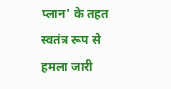प्लान' के तहत स्वतंत्र रूप से हमला जारी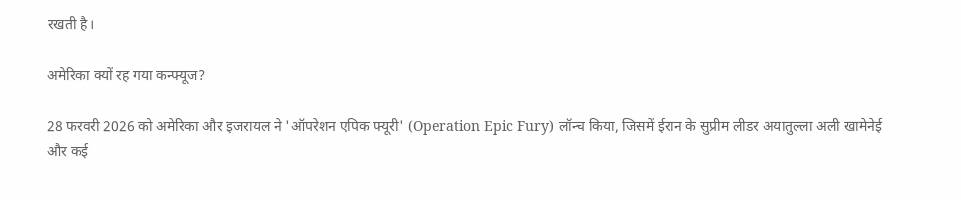रखती है।

अमेरिका क्यों रह गया कन्फ्यूज?

28 फरवरी 2026 को अमेरिका और इजरायल ने 'ऑपरेशन एपिक फ्यूरी' (Operation Epic Fury) लॉन्च किया, जिसमें ईरान के सुप्रीम लीडर अयातुल्ला अली खामेनेई और कई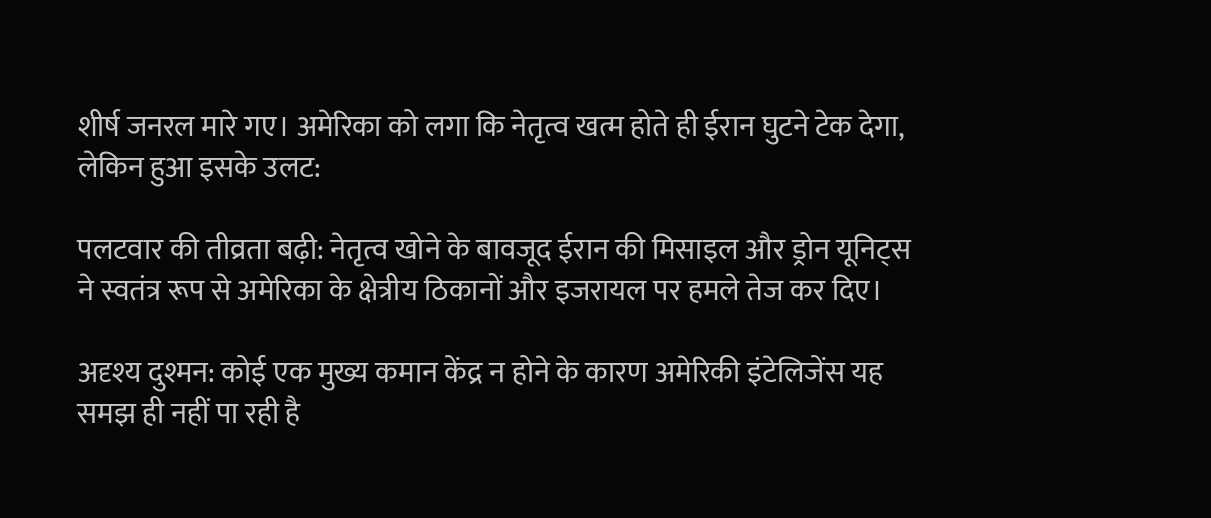शीर्ष जनरल मारे गए। अमेरिका को लगा कि नेतृत्व खत्म होते ही ईरान घुटने टेक देगा, लेकिन हुआ इसके उलट:

पलटवार की तीव्रता बढ़ी: नेतृत्व खोने के बावजूद ईरान की मिसाइल और ड्रोन यूनिट्स ने स्वतंत्र रूप से अमेरिका के क्षेत्रीय ठिकानों और इजरायल पर हमले तेज कर दिए।

अदृश्य दुश्मन: कोई एक मुख्य कमान केंद्र न होने के कारण अमेरिकी इंटेलिजेंस यह समझ ही नहीं पा रही है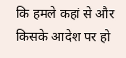कि हमले कहां से और किसके आदेश पर हो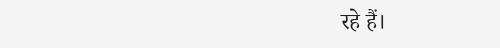रहे हैं।